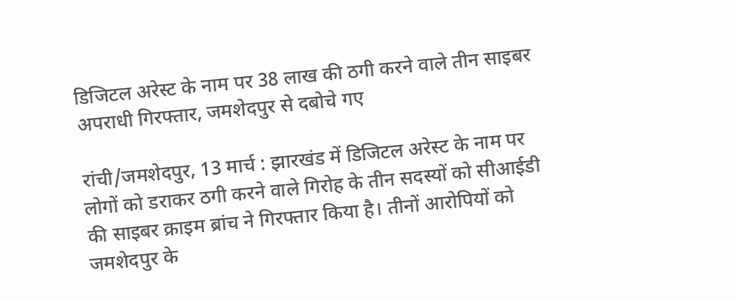डिजिटल अरेस्ट के नाम पर 38 लाख की ठगी करने वाले तीन साइबर अपराधी गिरफ्तार, जमशेदपुर से दबोचे गए

रांची/जमशेदपुर, 13 मार्च : झारखंड में डिजिटल अरेस्ट के नाम पर लोगों को डराकर ठगी करने वाले गिरोह के तीन सदस्यों को सीआईडी की साइबर क्राइम ब्रांच ने गिरफ्तार किया है। तीनों आरोपियों को जमशेदपुर के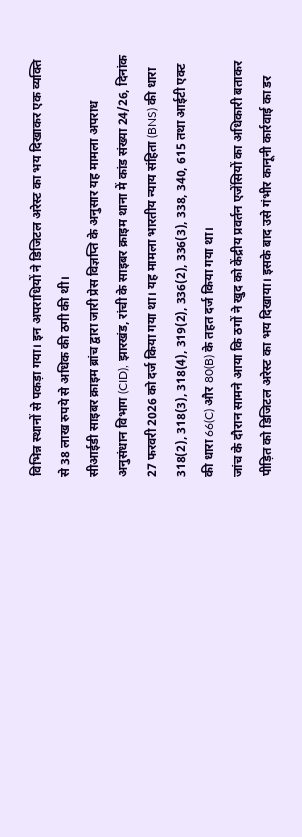विभिन्न स्थानों से पकड़ा गया। इन अपराधियों ने डिजिटल अरेस्ट का भय दिखाकर एक व्यक्ति से 38 लाख रुपये से अधिक की ठगी की थी।
सीआईडी साइबर क्राइम ब्रांच द्वारा जारी प्रेस विज्ञप्ति के अनुसार यह मामला अपराध अनुसंधान विभाग (CID), झारखंड, रांची के साइबर क्राइम थाना में कांड संख्या 24/26, दिनांक 27 फरवरी 2026 को दर्ज किया गया था। यह मामला भारतीय न्याय संहिता (BNS) की धारा 318(2), 318(3), 318(4), 319(2), 336(2), 336(3), 338, 340, 615 तथा आईटी एक्ट की धारा 66(C) और 80(B) के तहत दर्ज किया गया था।
जांच के दौरान सामने आया कि ठगों ने खुद को केंद्रीय प्रवर्तन एजेंसियों का अधिकारी बताकर पीड़ित को डिजिटल अरेस्ट का भय दिखाया। इसके बाद उसे गंभीर कानूनी कार्रवाई का डर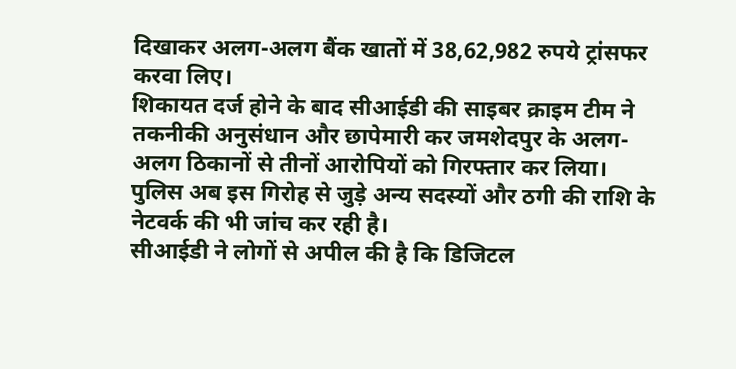दिखाकर अलग-अलग बैंक खातों में 38,62,982 रुपये ट्रांसफर करवा लिए।
शिकायत दर्ज होने के बाद सीआईडी की साइबर क्राइम टीम ने तकनीकी अनुसंधान और छापेमारी कर जमशेदपुर के अलग-अलग ठिकानों से तीनों आरोपियों को गिरफ्तार कर लिया। पुलिस अब इस गिरोह से जुड़े अन्य सदस्यों और ठगी की राशि के नेटवर्क की भी जांच कर रही है।
सीआईडी ने लोगों से अपील की है कि डिजिटल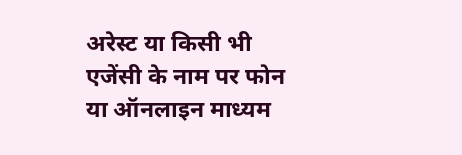अरेस्ट या किसी भी एजेंसी के नाम पर फोन या ऑनलाइन माध्यम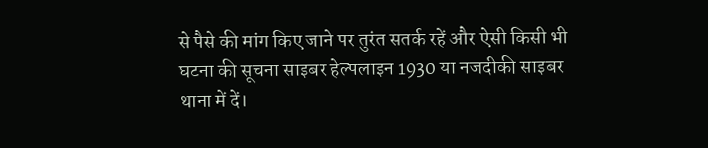से पैसे की मांग किए जाने पर तुरंत सतर्क रहें और ऐसी किसी भी घटना की सूचना साइबर हेल्पलाइन 1930 या नजदीकी साइबर थाना में दें।